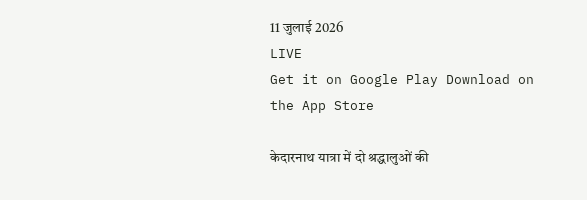11 जुलाई 2026
LIVE
Get it on Google Play Download on the App Store

केदारनाथ यात्रा में दो श्रद्धालुओं की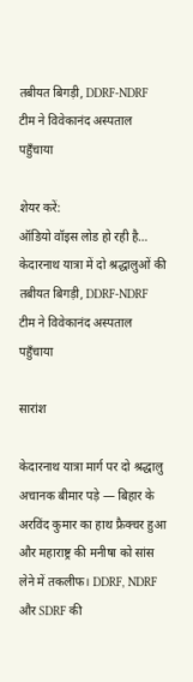तबीयत बिगड़ी, DDRF-NDRF टीम ने विवेकानंद अस्पताल पहुँचाया

शेयर करें:
ऑडियो वॉइस लोड हो रही है…
केदारनाथ यात्रा में दो श्रद्धालुओं की तबीयत बिगड़ी, DDRF-NDRF टीम ने विवेकानंद अस्पताल पहुँचाया

सारांश

केदारनाथ यात्रा मार्ग पर दो श्रद्धालु अचानक बीमार पड़े — बिहार के अरविंद कुमार का हाथ फ्रैक्चर हुआ और महाराष्ट्र की मनीषा को सांस लेने में तकलीफ। DDRF, NDRF और SDRF की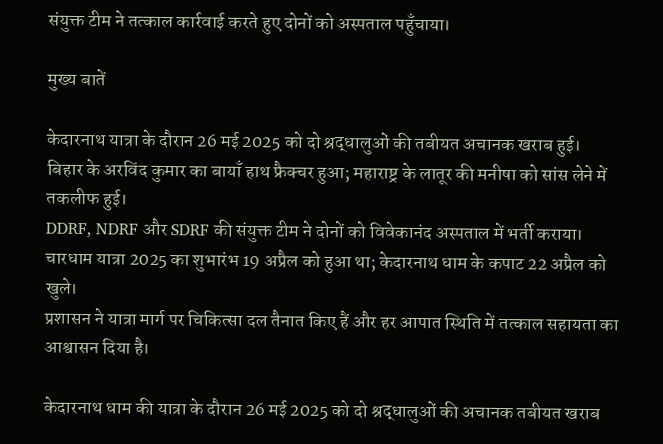संयुक्त टीम ने तत्काल कार्रवाई करते हुए दोनों को अस्पताल पहुँचाया।

मुख्य बातें

केदारनाथ यात्रा के दौरान 26 मई 2025 को दो श्रद्धालुओं की तबीयत अचानक खराब हुई।
बिहार के अरविंद कुमार का बायाँ हाथ फ्रैक्चर हुआ; महाराष्ट्र के लातूर की मनीषा को सांस लेने में तकलीफ हुई।
DDRF, NDRF और SDRF की संयुक्त टीम ने दोनों को विवेकानंद अस्पताल में भर्ती कराया।
चारधाम यात्रा 2025 का शुभारंभ 19 अप्रैल को हुआ था; केदारनाथ धाम के कपाट 22 अप्रैल को खुले।
प्रशासन ने यात्रा मार्ग पर चिकित्सा दल तैनात किए हैं और हर आपात स्थिति में तत्काल सहायता का आश्वासन दिया है।

केदारनाथ धाम की यात्रा के दौरान 26 मई 2025 को दो श्रद्धालुओं की अचानक तबीयत खराब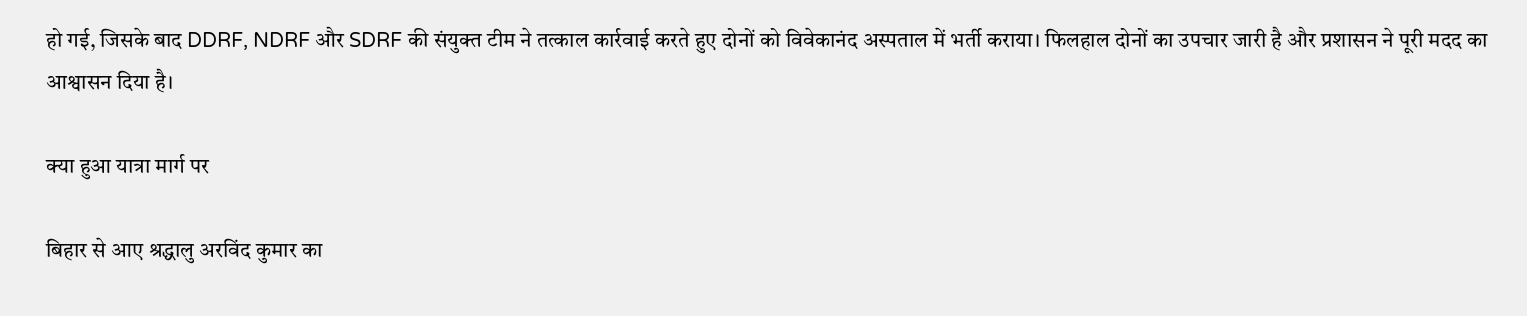हो गई, जिसके बाद DDRF, NDRF और SDRF की संयुक्त टीम ने तत्काल कार्रवाई करते हुए दोनों को विवेकानंद अस्पताल में भर्ती कराया। फिलहाल दोनों का उपचार जारी है और प्रशासन ने पूरी मदद का आश्वासन दिया है।

क्या हुआ यात्रा मार्ग पर

बिहार से आए श्रद्धालु अरविंद कुमार का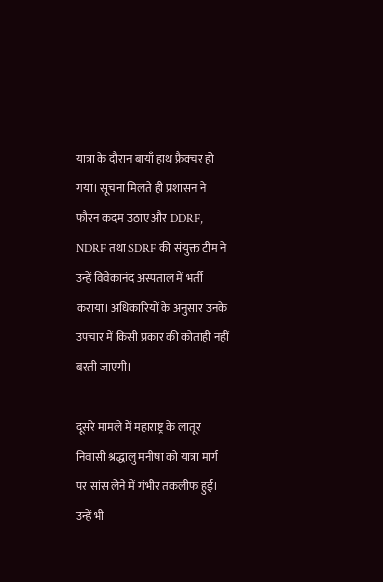यात्रा के दौरान बायाँ हाथ फ्रैक्चर हो गया। सूचना मिलते ही प्रशासन ने फौरन कदम उठाए और DDRF, NDRF तथा SDRF की संयुक्त टीम ने उन्हें विवेकानंद अस्पताल में भर्ती कराया। अधिकारियों के अनुसार उनके उपचार में किसी प्रकार की कोताही नहीं बरती जाएगी।

दूसरे मामले में महाराष्ट्र के लातूर निवासी श्रद्धालु मनीषा को यात्रा मार्ग पर सांस लेने में गंभीर तकलीफ हुई। उन्हें भी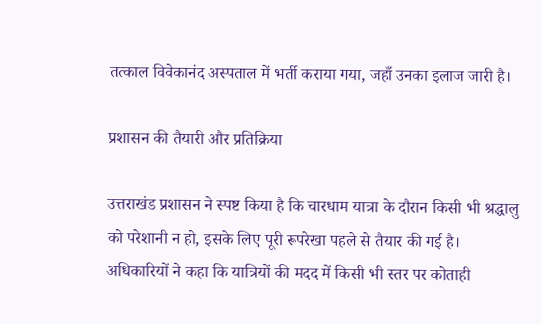तत्काल विवेकानंद अस्पताल में भर्ती कराया गया, जहाँ उनका इलाज जारी है।

प्रशासन की तैयारी और प्रतिक्रिया

उत्तराखंड प्रशासन ने स्पष्ट किया है कि चारधाम यात्रा के दौरान किसी भी श्रद्धालु को परेशानी न हो, इसके लिए पूरी रूपरेखा पहले से तैयार की गई है। अधिकारियों ने कहा कि यात्रियों की मदद में किसी भी स्तर पर कोताही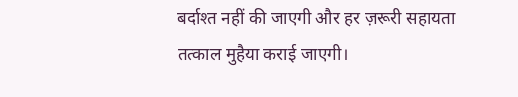बर्दाश्त नहीं की जाएगी और हर ज़रूरी सहायता तत्काल मुहैया कराई जाएगी।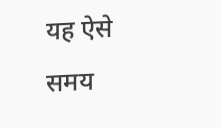यह ऐसे समय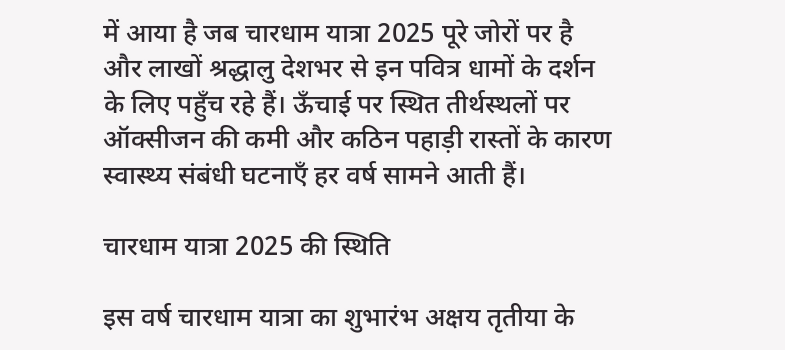में आया है जब चारधाम यात्रा 2025 पूरे जोरों पर है और लाखों श्रद्धालु देशभर से इन पवित्र धामों के दर्शन के लिए पहुँच रहे हैं। ऊँचाई पर स्थित तीर्थस्थलों पर ऑक्सीजन की कमी और कठिन पहाड़ी रास्तों के कारण स्वास्थ्य संबंधी घटनाएँ हर वर्ष सामने आती हैं।

चारधाम यात्रा 2025 की स्थिति

इस वर्ष चारधाम यात्रा का शुभारंभ अक्षय तृतीया के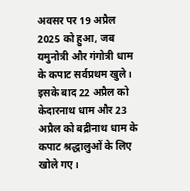अवसर पर 19 अप्रैल 2025 को हुआ, जब यमुनोत्री और गंगोत्री धाम के कपाट सर्वप्रथम खुले। इसके बाद 22 अप्रैल को केदारनाथ धाम और 23 अप्रैल को बद्रीनाथ धाम के कपाट श्रद्धालुओं के लिए खोले गए।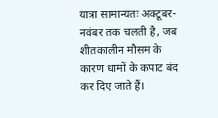यात्रा सामान्यतः अक्टूबर-नवंबर तक चलती है, जब शीतकालीन मौसम के कारण धामों के कपाट बंद कर दिए जाते हैं।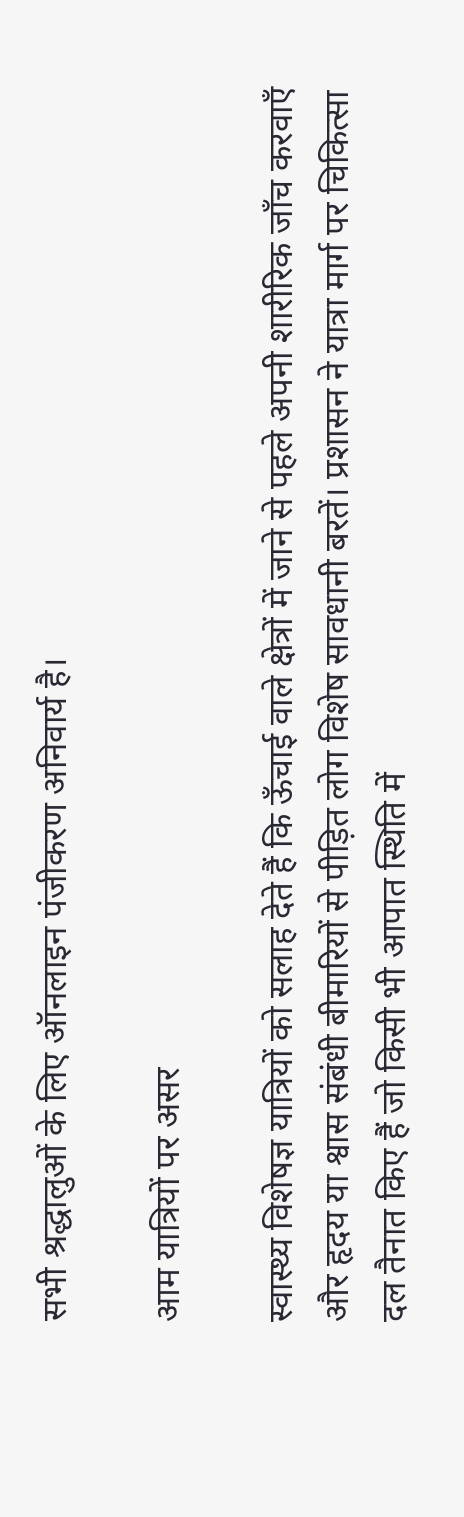सभी श्रद्धालुओं के लिए ऑनलाइन पंजीकरण अनिवार्य है।

आम यात्रियों पर असर

स्वास्थ्य विशेषज्ञ यात्रियों को सलाह देते हैं कि ऊँचाई वाले क्षेत्रों में जाने से पहले अपनी शारीरिक जाँच करवाएँ और हृदय या श्वास संबंधी बीमारियों से पीड़ित लोग विशेष सावधानी बरतें। प्रशासन ने यात्रा मार्ग पर चिकित्सा दल तैनात किए हैं जो किसी भी आपात स्थिति में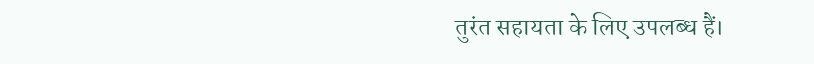तुरंत सहायता के लिए उपलब्ध हैं।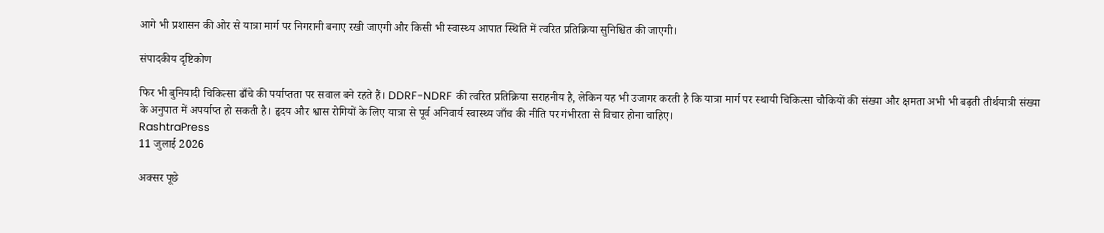आगे भी प्रशासन की ओर से यात्रा मार्ग पर निगरानी बनाए रखी जाएगी और किसी भी स्वास्थ्य आपात स्थिति में त्वरित प्रतिक्रिया सुनिश्चित की जाएगी।

संपादकीय दृष्टिकोण

फिर भी बुनियादी चिकित्सा ढाँचे की पर्याप्तता पर सवाल बने रहते हैं। DDRF-NDRF की त्वरित प्रतिक्रिया सराहनीय है, लेकिन यह भी उजागर करती है कि यात्रा मार्ग पर स्थायी चिकित्सा चौकियों की संख्या और क्षमता अभी भी बढ़ती तीर्थयात्री संख्या के अनुपात में अपर्याप्त हो सकती है। हृदय और श्वास रोगियों के लिए यात्रा से पूर्व अनिवार्य स्वास्थ्य जाँच की नीति पर गंभीरता से विचार होना चाहिए।
RashtraPress
11 जुलाई 2026

अक्सर पूछे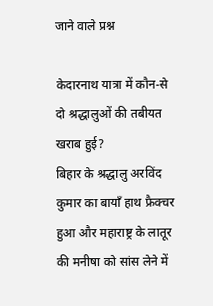जाने वाले प्रश्न

केदारनाथ यात्रा में कौन-से दो श्रद्धालुओं की तबीयत खराब हुई?
बिहार के श्रद्धालु अरविंद कुमार का बायाँ हाथ फ्रैक्चर हुआ और महाराष्ट्र के लातूर की मनीषा को सांस लेने में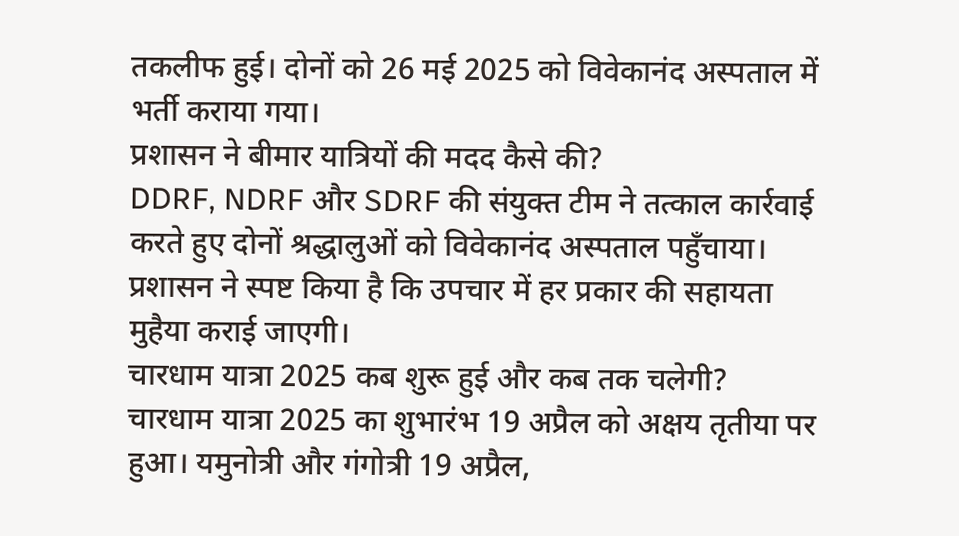तकलीफ हुई। दोनों को 26 मई 2025 को विवेकानंद अस्पताल में भर्ती कराया गया।
प्रशासन ने बीमार यात्रियों की मदद कैसे की?
DDRF, NDRF और SDRF की संयुक्त टीम ने तत्काल कार्रवाई करते हुए दोनों श्रद्धालुओं को विवेकानंद अस्पताल पहुँचाया। प्रशासन ने स्पष्ट किया है कि उपचार में हर प्रकार की सहायता मुहैया कराई जाएगी।
चारधाम यात्रा 2025 कब शुरू हुई और कब तक चलेगी?
चारधाम यात्रा 2025 का शुभारंभ 19 अप्रैल को अक्षय तृतीया पर हुआ। यमुनोत्री और गंगोत्री 19 अप्रैल,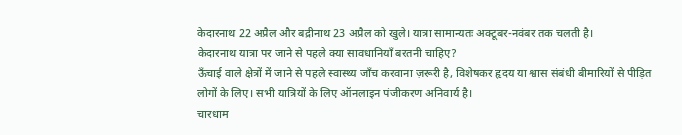केदारनाथ 22 अप्रैल और बद्रीनाथ 23 अप्रैल को खुले। यात्रा सामान्यतः अक्टूबर-नवंबर तक चलती है।
केदारनाथ यात्रा पर जाने से पहले क्या सावधानियाँ बरतनी चाहिए?
ऊँचाई वाले क्षेत्रों में जाने से पहले स्वास्थ्य जाँच करवाना ज़रूरी है, विशेषकर हृदय या श्वास संबंधी बीमारियों से पीड़ित लोगों के लिए। सभी यात्रियों के लिए ऑनलाइन पंजीकरण अनिवार्य है।
चारधाम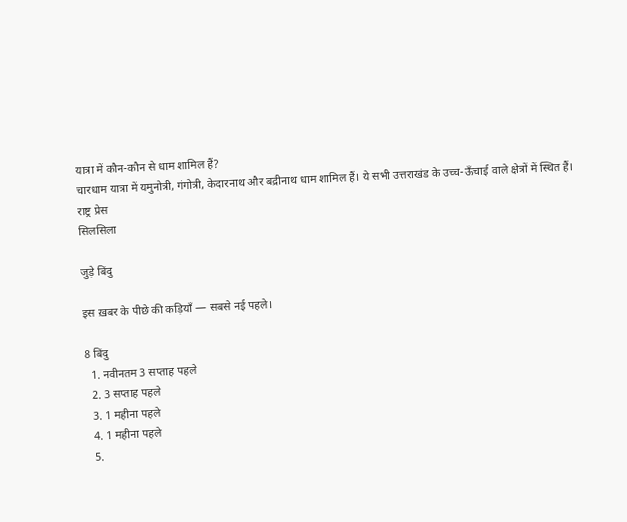यात्रा में कौन-कौन से धाम शामिल हैं?
चारधाम यात्रा में यमुनोत्री, गंगोत्री, केदारनाथ और बद्रीनाथ धाम शामिल हैं। ये सभी उत्तराखंड के उच्च-ऊँचाई वाले क्षेत्रों में स्थित हैं।
राष्ट्र प्रेस
सिलसिला

जुड़े बिंदु

इस ख़बर के पीछे की कड़ियाँ — सबसे नई पहले।

8 बिंदु
  1. नवीनतम 3 सप्ताह पहले
  2. 3 सप्ताह पहले
  3. 1 महीना पहले
  4. 1 महीना पहले
  5.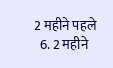2 महीने पहले
  6. 2 महीने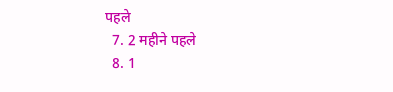पहले
  7. 2 महीने पहले
  8. 1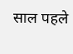साल पहले